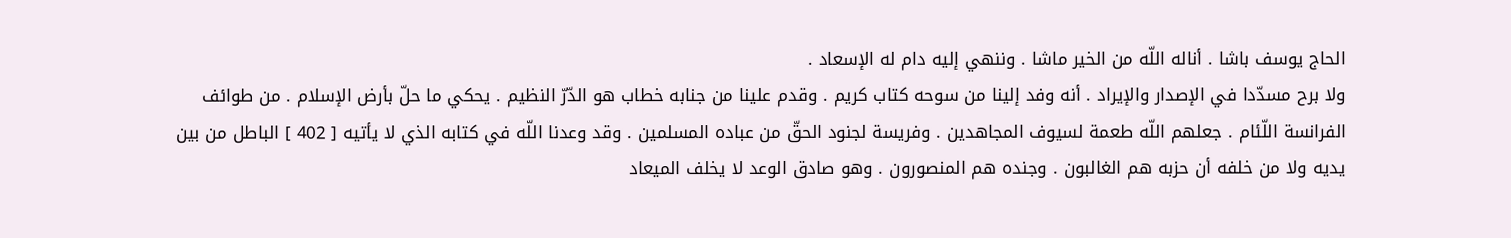الحاج يوسف باشا . أناله اللّه من الخير ماشا . وننهي إليه دام له الإسعاد .
ولا برح مسدّدا في الإصدار والإيراد . أنه وفد إلينا من سوحه كتاب كريم . وقدم علينا من جنابه خطاب هو الدّرّ النظيم . يحكي ما حلّ بأرض الإسلام . من طوائف الفرانسة اللّئام . جعلهم اللّه طعمة لسيوف المجاهدين . وفريسة لجنود الحقّ من عباده المسلمين . وقد وعدنا اللّه في كتابه الذي لا يأتيه [ 402 ] الباطل من بين يديه ولا من خلفه أن حزبه هم الغالبون . وجنده هم المنصورون . وهو صادق الوعد لا يخلف الميعاد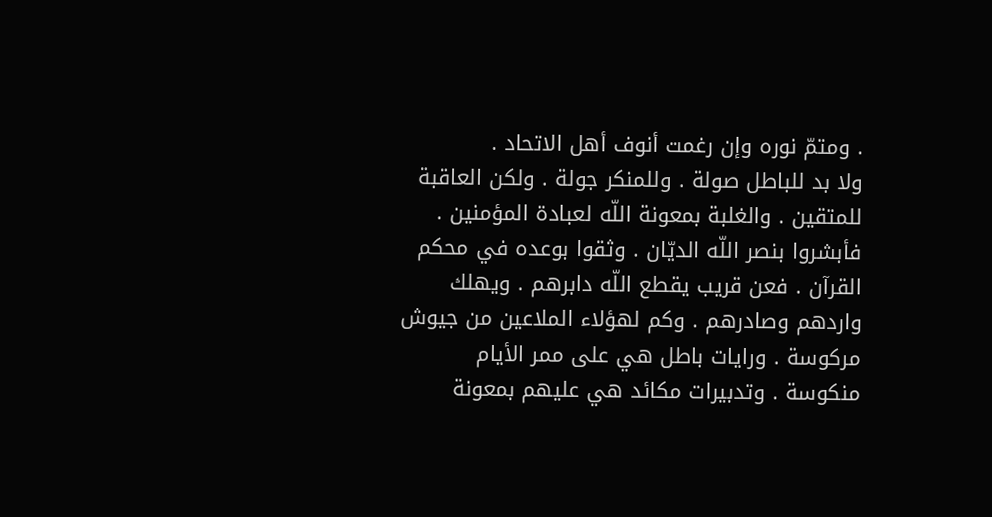. ومتمّ نوره وإن رغمت أنوف أهل الاتحاد .
ولا بد للباطل صولة . وللمنكر جولة . ولكن العاقبة للمتقين . والغلبة بمعونة اللّه لعبادة المؤمنين . فأبشروا بنصر اللّه الديّان . وثقوا بوعده في محكم القرآن . فعن قريب يقطع اللّه دابرهم . ويهلك واردهم وصادرهم . وكم لهؤلاء الملاعين من جيوش مركوسة . ورايات باطل هي على ممر الأيام منكوسة . وتدبيرات مكائد هي عليهم بمعونة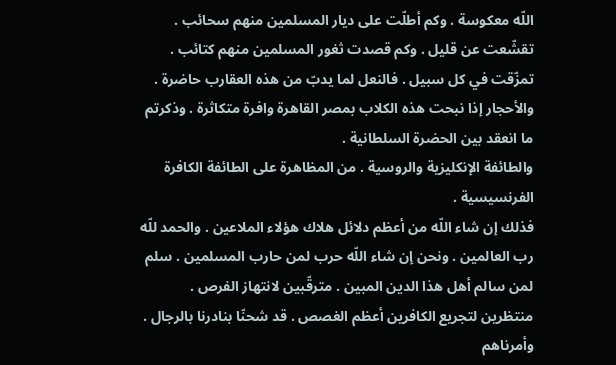اللّه معكوسة . وكم أطلّت على ديار المسلمين منهم سحائب .
تقشّعت عن قليل . وكم قصدت ثغور المسلمين منهم كتائب . تمزّقت في كل سبيل . فالنعل لما يدبّ من هذه العقارب حاضرة . والأحجار إذا نبحت هذه الكلاب بمصر القاهرة وافرة متكاثرة . وذكرتم ما انعقد بين الحضرة السلطانية .
والطائفة الإنكليزية والروسية . من المظاهرة على الطائفة الكافرة الفرنسيسية .
فذلك إن شاء اللّه من أعظم دلائل هلاك هؤلاء الملاعين . والحمد للّه رب العالمين . ونحن إن شاء اللّه حرب لمن حارب المسلمين . سلم لمن سالم أهل هذا الدين المبين . مترقّبين لانتهاز الفرص . منتظرين لتجريع الكافرين أعظم الغصص . قد شحنّا بنادرنا بالرجال . وأمرناهم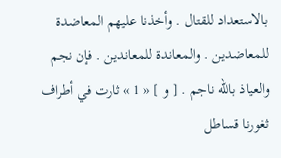بالاستعداد للقتال . وأخذنا عليهم المعاضدة للمعاضدين . والمعاندة للمعاندين . فإن نجم والعياذ باللّه ناجم . [ و ] « 1 » ثارت في أطراف ثغورنا قساطل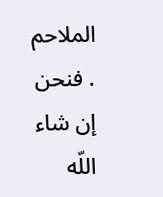الملاحم . فنحن إن شاء اللّه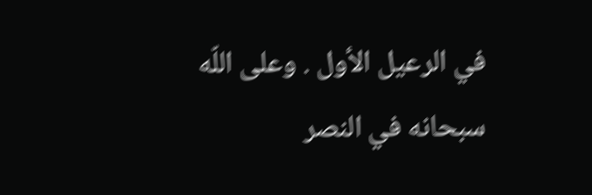في الرعيل الأول . وعلى اللّه سبحانه في النصر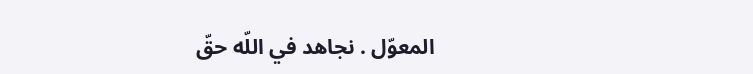المعوّل . نجاهد في اللّه حقّ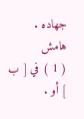جهاده .
هامش
( 1 ) في [ ب ] أو .